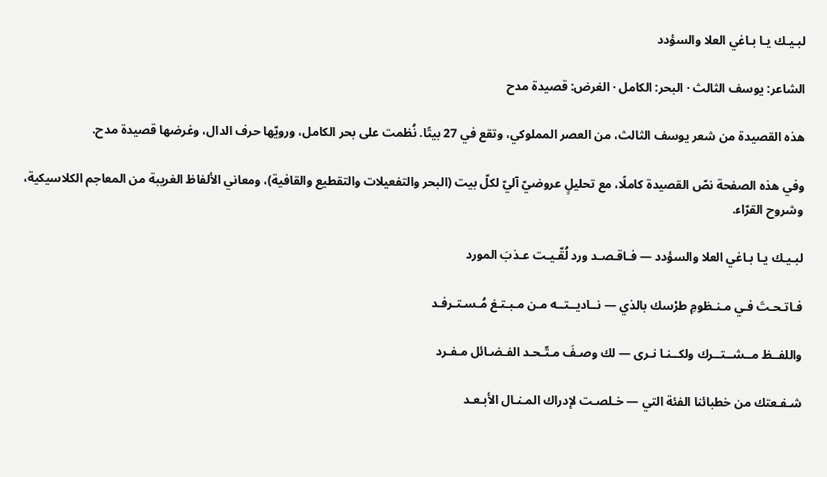لبـيـك يـا بـاغي العلا والسؤدد

الشاعر: يوسف الثالث · البحر: الكامل · الغرض: قصيدة مدح

هذه القصيدة من شعر يوسف الثالث، من العصر المملوكي، وتقع في 27 بيتًا. نُظمت على بحر الكامل، ورويّها حرف الدال، وغرضها قصيدة مدح.

وفي هذه الصفحة نصّ القصيدة كاملًا، مع تحليلٍ عروضيّ آليّ لكلّ بيت (البحر والتفعيلات والتقطيع والقافية)، ومعاني الألفاظ الغريبة من المعاجم الكلاسيكية، وشروح القرّاء.

لبـيـك يـا بـاغي العلا والسؤدد — فـاقـصـد ورد لُقّـيـت عـذبَ المورد

فـاتـحـتَ فـي مـنـظومِ طرْسك بالذي — نــاديــتــه مـن مـبـتـغ مُـسـتـرفـد

واللفــظ مــشــتــرك ولكــنـا نـرى — لك وصـفَ مـتّـحـد الفـضـائل مـفـرد

شـفـعتك من خطبائنا الفئة التي — خـلصـت لإدراك المـنـال الأبـعـد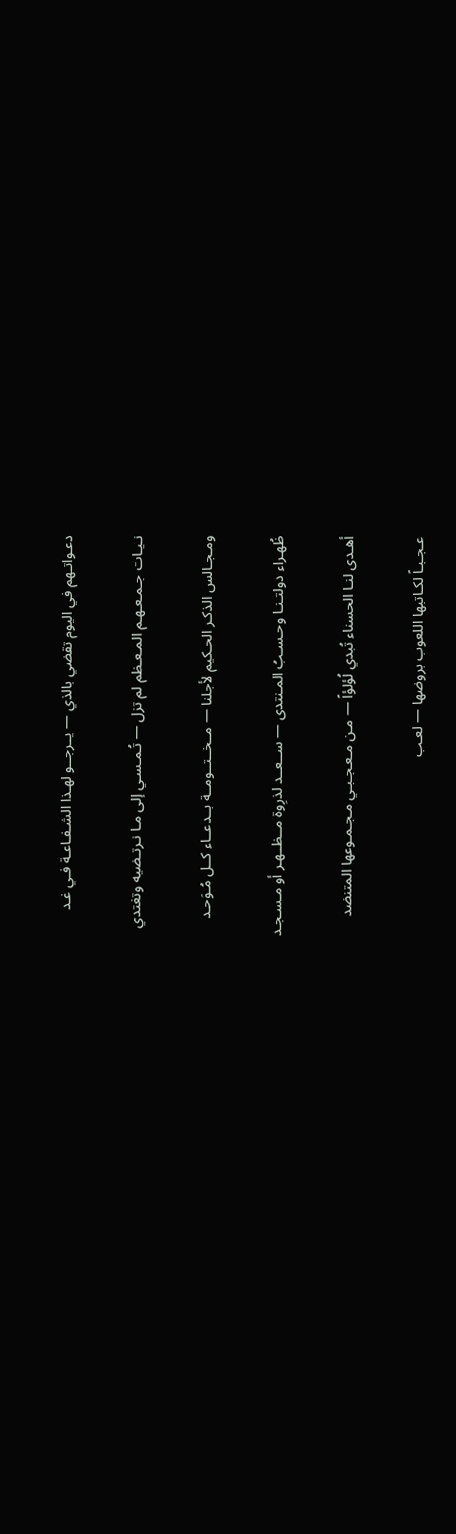دعـواتـهم في اليوم تقضي بالذي — يــرجــو لهـذا الشـفـاعـة فـي غـد

نـيـات جـمـعـهـم المـعـظم لم تزل — تُـمـسـي إلى مـا نـرتـضيه وتغتدي

ومـجـالس الذكـر الحـكيم لأجلنا — مــخــتــومــة بــدعــاء كــل مُـوَحـد

ظُهـراء دولتـنـا وحـسـبُ المـنتدى — ســعــد لذرِوة مــظــهـر أو مـسـجـد

أهـدى لنـا الحسناء تُبدي لُؤلؤاً — مـن مـعـجـبـي مـجـمـوعها المتنضد

عـجـبـاً لكـاتبها اللعوب بروضها — لعـب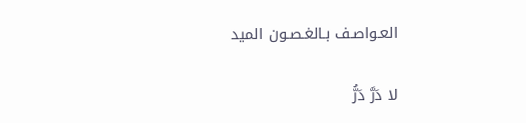العـواصـف بـالغـصـون الميد

لا دَرَّ دَرُّ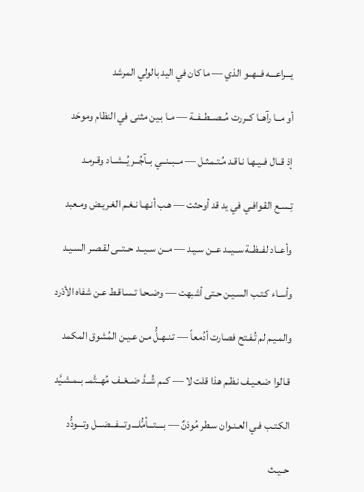يـــراعـــه فــهــو الذي — ما كان في اليد بالولي المرشد

أو مــا رآهــا كــررت مُــصــطــفــة — مـا بـين مثنى في النظام وموحَد

إذ قــال فــيـهـا نـاقـد مُـتـمـثـل — مــبــنــي بــآجُــر يُــشــاد وقـرمـد

تِـسـع القـوافـي في يد قد أوحثت — هـب أنـهـا نـغـم الغـريـض ومـعبد

وأعــاد لفــظــة ســيــد عــن سـيـد — مــن ســيــد حــتــى لقـصـر السـيـد

وأسـاء كـتـب السـيـن حـتى أشبهت — وضـحـا تـسـاقـط عـن شفاه الأدْرد

والمـيـم لم تُـفـتح فصارت أدُمعاً — تـنـهـلُّ مـن عـيـن المُشوق المكمد

قـالوا ضـعـيـف نـظـم هذا قلت لا — كــم شُــدَّ ضــعْــف مُهــتَّمــ بــمـشـيَّد

الكـتـب فـي العـنـوان سـطر مُوذنٌ — بــــتـــأمُّلـــ وتـــفـــضـــل وتـــودُّد

حــيـث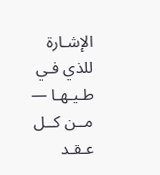الإشـارة للذي فـي طـيـهـا — مــن كــل عـقـد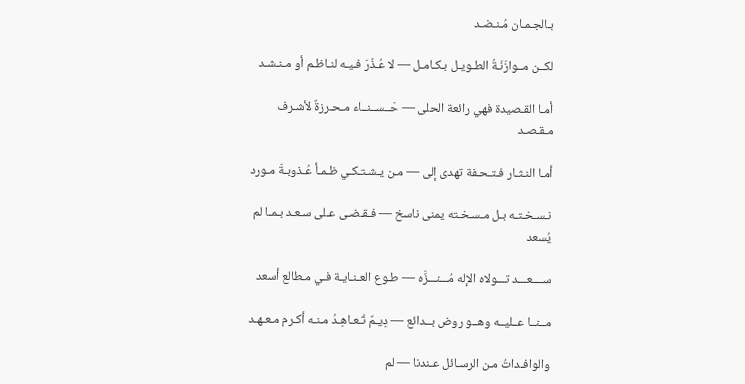بـالجـمـان مُـنـضـد

لكــن مــوازَنَـةُ الطـويـل بـكـامـل — لا عُـذْرَ فـيـه لنـاظـم أو مـنـشـد

أمـا القـصيدة فهي رائعة الحلى — حَــســنــاء مـحـرزةٌ لأشـرف مـقـصـد

أمـا النـثـار فـتـحـفة تهدى إلى — مـن يـشـتـكـي ظـمـأ عُـذوبـةَ مـورد

نـسـخـتـه بـل مـسـخـته يمنى ناسخ — فـقـضـى عـلى سـعـد بـمـا لم يُسعد

ســــعـــد تـــولاه الإله مُـــنـــزَّه — طـوع العـنـايـة فـي مـطالع أسعد

مــنــا عــليــه وهــو روض بــدائع — دِيـمٌ تُـعـاهِـدُ مـنـه أكـرم مـعـهـد

والوافـداتُ مـن الرسـائل عـندنا — لم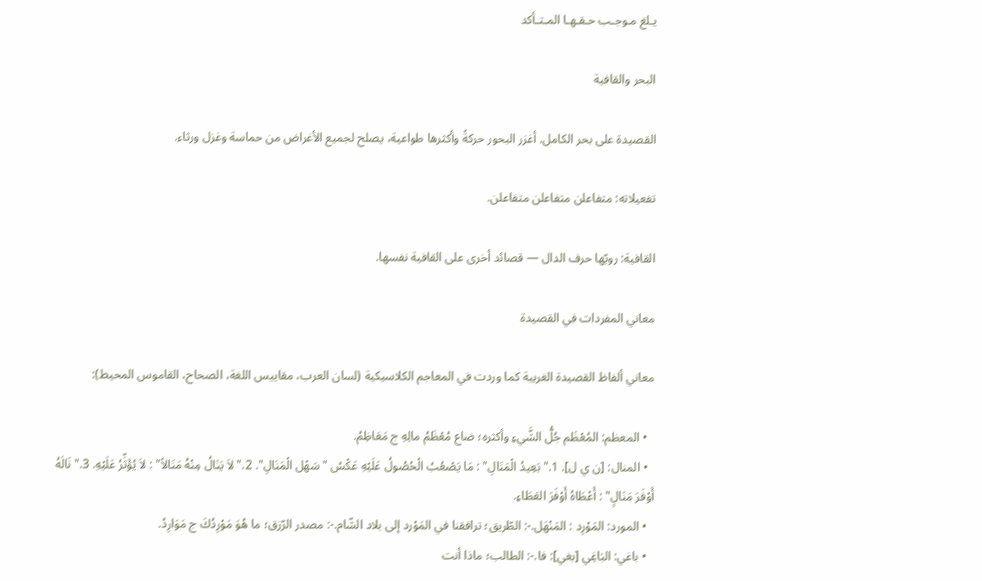يـلغ مـوجـب حـقـهـا المـتـأكد

البحر والقافية

القصيدة على بحر الكامل. أغزر البحور حركةً وأكثرها طواعية، يصلح لجميع الأغراض من حماسة وغزل ورثاء.

تفعيلاته: متفاعلن متفاعلن متفاعلن.

القافية: رويّها حرف الدال — قصائد أخرى على القافية نفسها.

معاني المفردات في القصيدة

معاني ألفاظ القصيدة الغريبة كما وردت في المعاجم الكلاسيكية (لسان العرب، مقاييس اللغة، الصحاح، القاموس المحيط):

  • المعظم: المُعْظَم جُلُّ الشَّيءِ وأكثره؛ ضاع مُعْظَمُ مالِهِ ج مَعَاظِمُ.
  • المنال: [ن ي ل]. 1."بَعِيدُ الْمَنَالِ" : مَا يَصْعُبُ الْحُصُولُ عَلَيْهِ عَكْسُ "سَهْل الْمَنَالِ". 2."لاَ يَنَالُ مِنْهُ مَنَالاً" : لاَ يُؤَثِّرُ عَلَيْهِ. 3."نَالَهُ أَوْفَرَ مَنَالٍ" : أَعْطَاهُ أَوْفَرَ العَطَاءِ.
  • المورد: المَوْرِد : المَنْهَل.-: الطّريق؛ ترافقنا في المَوْرد إلى بلاد الشّام.-: مصدر الرّزق؛ ما هُوَ مَوْرِدُكَ ج مَوَارِدُ.
  • باغي: البَاغِي [بغي]: فا.-: الطالب؛ ماذا أنت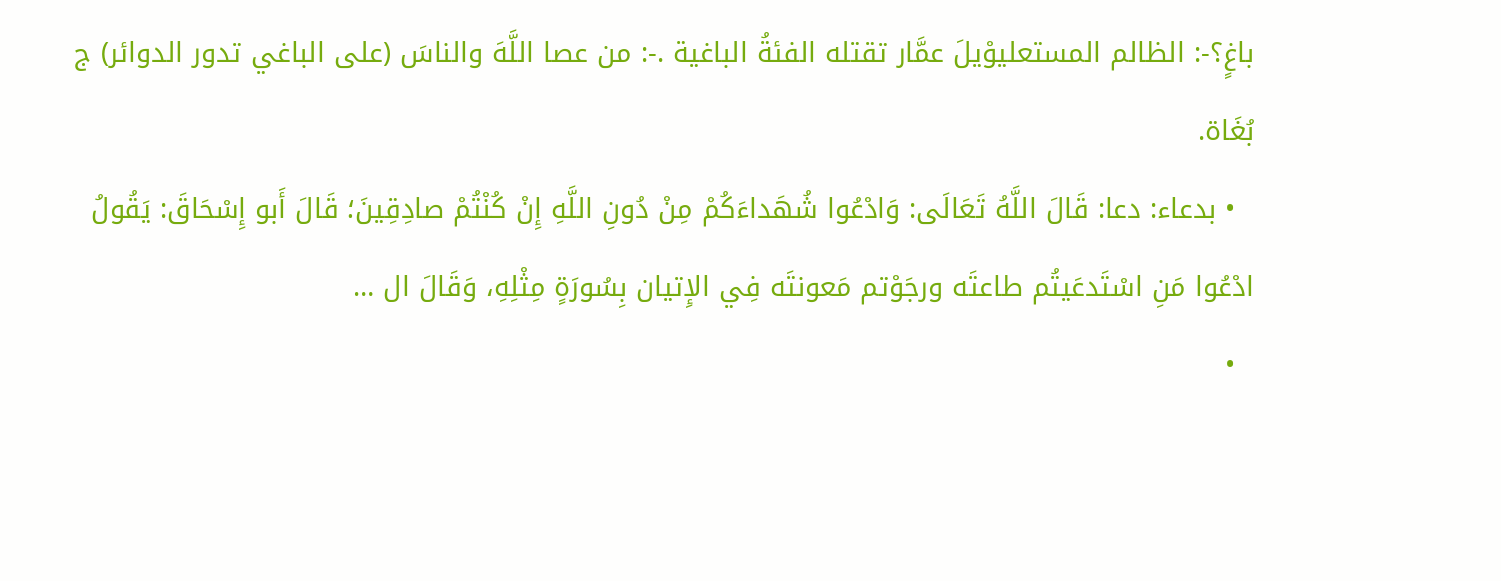باغٍ؟-: الظالم المستعليوْيلَ عمَّار تقتله الفئةُ الباغية .-: من عصا اللَّهَ والناسَ (على الباغي تدور الدوائر) ج بُغَاة.
  • بدعاء: دعا: قَالَ اللَّهُ تَعَالَى: وَادْعُوا شُهَداءَكُمْ مِنْ دُونِ اللَّهِ إِنْ كُنْتُمْ صادِقِينَ؛ قَالَ أَبو إِسْحَاقَ: يَقُولُ ادْعُوا مَنِ اسْتَدعَيتُم طاعتَه ورجَوْتم مَعونتَه فِي الإِتيان بِسُورَةٍ مِثْلِهِ، وَقَالَ ال …
  •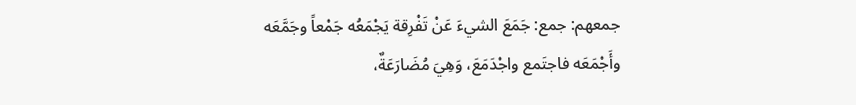جمعهم: جمع: جَمَعَ الشيءَ عَنْ تَفْرِقة يَجْمَعُه جَمْعاً وجَمَّعَه وأَجْمَعَه فاجتَمع واجْدَمَعَ، وَهِيَ مُضَارَعَةٌ،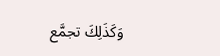وَكَذَلِكَ تجمَّع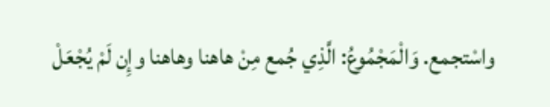واسْتجمع. وَالْمَجْمُوعُ: الَّذِي جُمع مِنْ هاهنا وهاهنا وإِن لَمْ يُجْعَلْ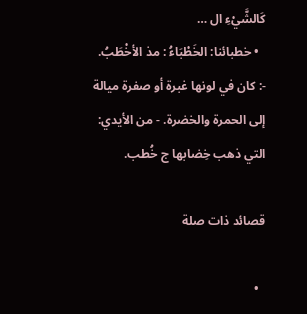كَالشَّيْءِ ال …
  • خطبائنا: الخَطْبَاءُ : مذ الأخْطَبُ. -: كان في لونها غبرة أو صفرة ميالة إلى الحمرة والخضرة. - من الأيدي: التي ذهب خِضابها ج خُطب.

قصائد ذات صلة

  •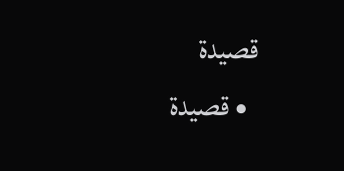قصيدة
  • قصيدة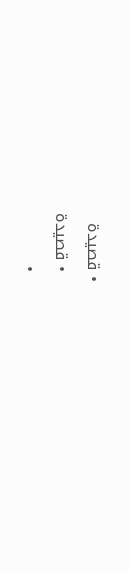• قصيدة
  • قصيدة
  •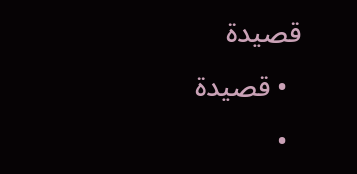قصيدة
  • قصيدة
  •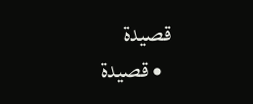قصيدة
  • قصيدة